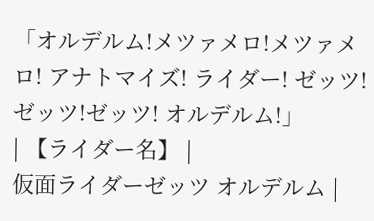「オルデルム!メツァメロ!メツァメロ! アナトマイズ! ライダー! ゼッツ!ゼッツ!ゼッツ! オルデルム!」
| 【ライダー名】 |
仮面ライダーゼッツ オルデルム |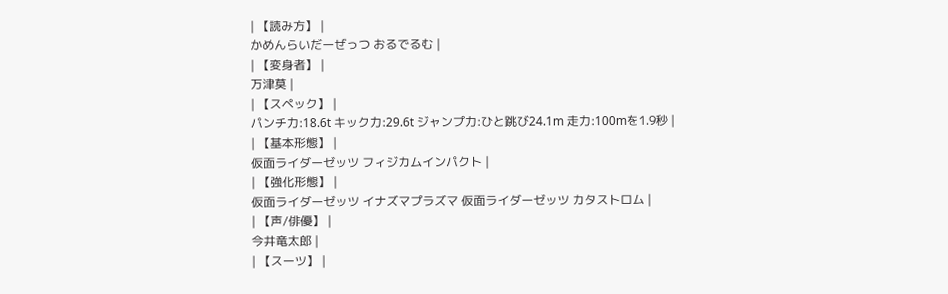| 【読み方】 |
かめんらいだーぜっつ おるでるむ |
| 【変身者】 |
万津莫 |
| 【スペック】 |
パンチ力:18.6t キック力:29.6t ジャンプ力:ひと跳び24.1m 走力:100mを1.9秒 |
| 【基本形態】 |
仮面ライダーゼッツ フィジカムインパクト |
| 【強化形態】 |
仮面ライダーゼッツ イナズマプラズマ 仮面ライダーゼッツ カタストロム |
| 【声/俳優】 |
今井竜太郎 |
| 【スーツ】 |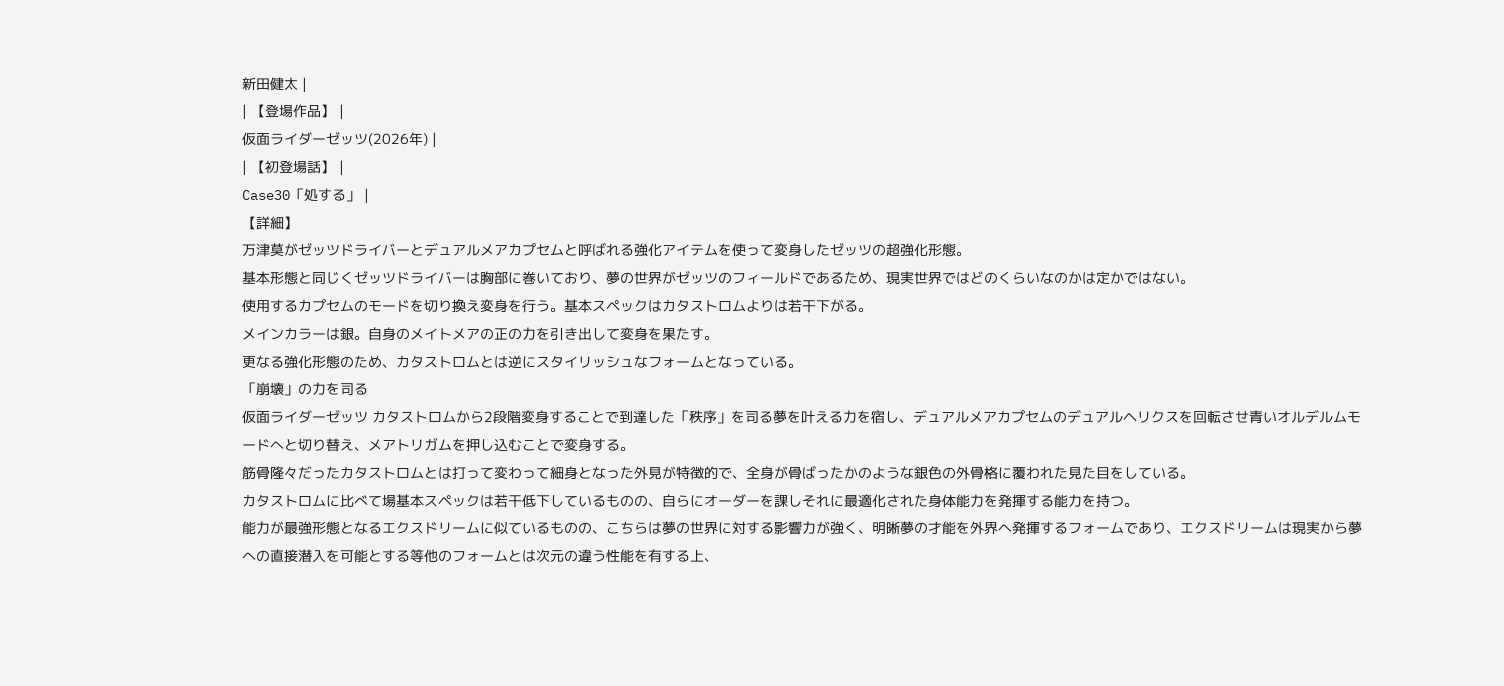新田健太 |
| 【登場作品】 |
仮面ライダーゼッツ(2026年) |
| 【初登場話】 |
Case30「処する」 |
【詳細】
万津莫がゼッツドライバーとデュアルメアカプセムと呼ばれる強化アイテムを使って変身したゼッツの超強化形態。
基本形態と同じくゼッツドライバーは胸部に巻いており、夢の世界がゼッツのフィールドであるため、現実世界ではどのくらいなのかは定かではない。
使用するカプセムのモードを切り換え変身を行う。基本スペックはカタストロムよりは若干下がる。
メインカラーは銀。自身のメイトメアの正の力を引き出して変身を果たす。
更なる強化形態のため、カタストロムとは逆にスタイリッシュなフォームとなっている。
「崩壊」の力を司る
仮面ライダーゼッツ カタストロムから2段階変身することで到達した「秩序」を司る夢を叶える力を宿し、デュアルメアカプセムのデュアルヘリクスを回転させ青いオルデルムモードへと切り替え、メアトリガムを押し込むことで変身する。
筋骨隆々だったカタストロムとは打って変わって細身となった外見が特徴的で、全身が骨ばったかのような銀色の外骨格に覆われた見た目をしている。
カタストロムに比べて場基本スペックは若干低下しているものの、自らにオーダーを課しそれに最適化された身体能力を発揮する能力を持つ。
能力が最強形態となるエクスドリームに似ているものの、こちらは夢の世界に対する影響力が強く、明晰夢の才能を外界へ発揮するフォームであり、エクスドリームは現実から夢への直接潜入を可能とする等他のフォームとは次元の違う性能を有する上、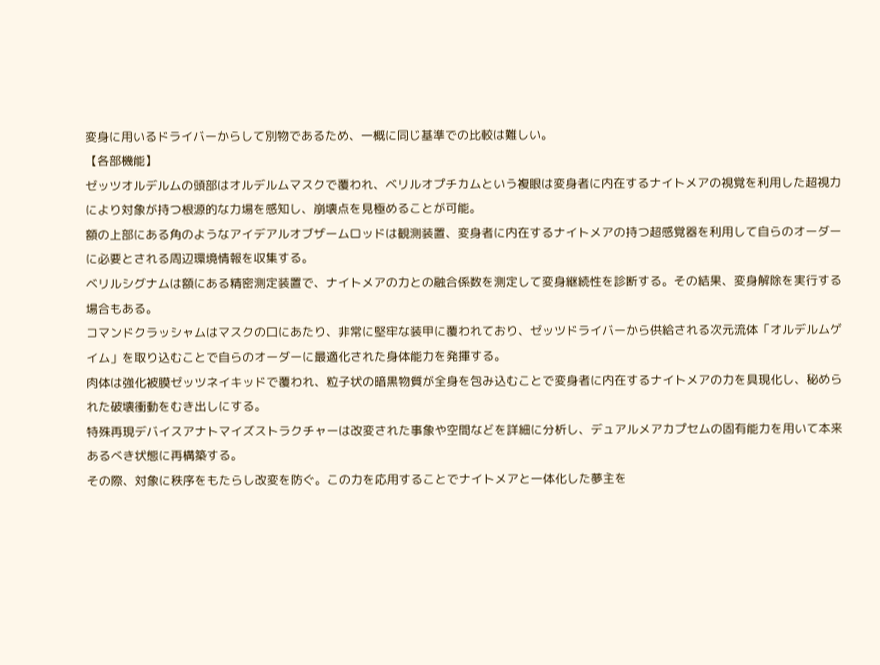変身に用いるドライバーからして別物であるため、一概に同じ基準での比較は難しい。
【各部機能】
ゼッツオルデルムの頭部はオルデルムマスクで覆われ、ベリルオプチカムという複眼は変身者に内在するナイトメアの視覚を利用した超視力により対象が持つ根源的な力場を感知し、崩壊点を見極めることが可能。
額の上部にある角のようなアイデアルオブザームロッドは観測装置、変身者に内在するナイトメアの持つ超感覚器を利用して自らのオーダーに必要とされる周辺環境情報を収集する。
ベリルシグナムは額にある精密測定装置で、ナイトメアの力との融合係数を測定して変身継続性を診断する。その結果、変身解除を実行する場合もある。
コマンドクラッシャムはマスクの口にあたり、非常に堅牢な装甲に覆われており、ゼッツドライバーから供給される次元流体「オルデルムゲイム」を取り込むことで自らのオーダーに最適化された身体能力を発揮する。
肉体は強化被膜ゼッツネイキッドで覆われ、粒子状の暗黒物質が全身を包み込むことで変身者に内在するナイトメアの力を具現化し、秘められた破壊衝動をむき出しにする。
特殊再現デバイスアナトマイズストラクチャーは改変された事象や空間などを詳細に分析し、デュアルメアカプセムの固有能力を用いて本来あるべき状態に再構築する。
その際、対象に秩序をもたらし改変を防ぐ。この力を応用することでナイトメアと一体化した夢主を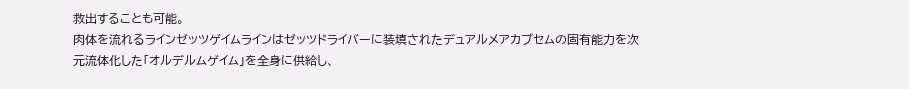救出することも可能。
肉体を流れるラインゼッツゲイムラインはゼッツドライバーに装填されたデュアルメアカプセムの固有能力を次元流体化した「オルデルムゲイム」を全身に供給し、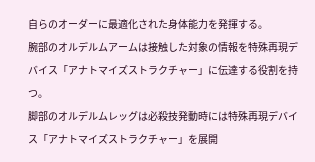自らのオーダーに最適化された身体能力を発揮する。
腕部のオルデルムアームは接触した対象の情報を特殊再現デバイス「アナトマイズストラクチャー」に伝達する役割を持つ。
脚部のオルデルムレッグは必殺技発動時には特殊再現デバイス「アナトマイズストラクチャー」を展開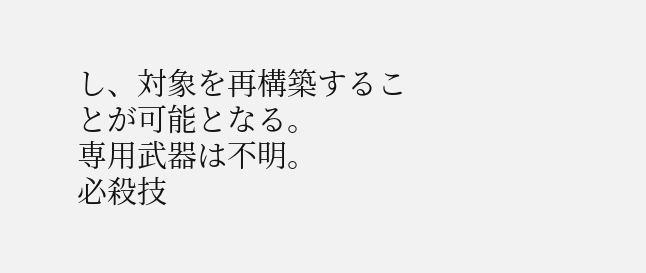し、対象を再構築することが可能となる。
専用武器は不明。
必殺技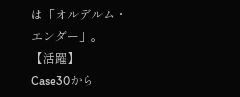は「オルデルム・エンダー」。
【活躍】
Case30から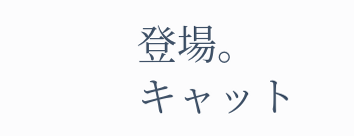登場。
キャット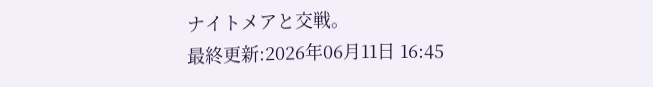ナイトメアと交戦。
最終更新:2026年06月11日 16:45